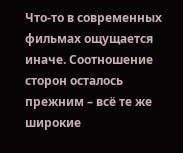Что-то в современных фильмах ощущается иначе. Соотношение сторон осталось прежним – всё те же широкие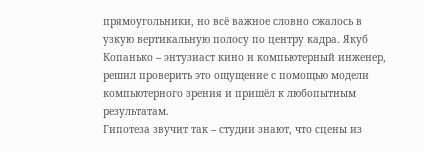прямоугольники, но всё важное словно сжалось в узкую вертикальную полосу по центру кадра. Якуб Копанько – энтузиаст кино и компьютерный инженер, решил проверить это ощущение с помощью модели компьютерного зрения и пришёл к любопытным результатам.
Гипотеза звучит так – студии знают, что сцены из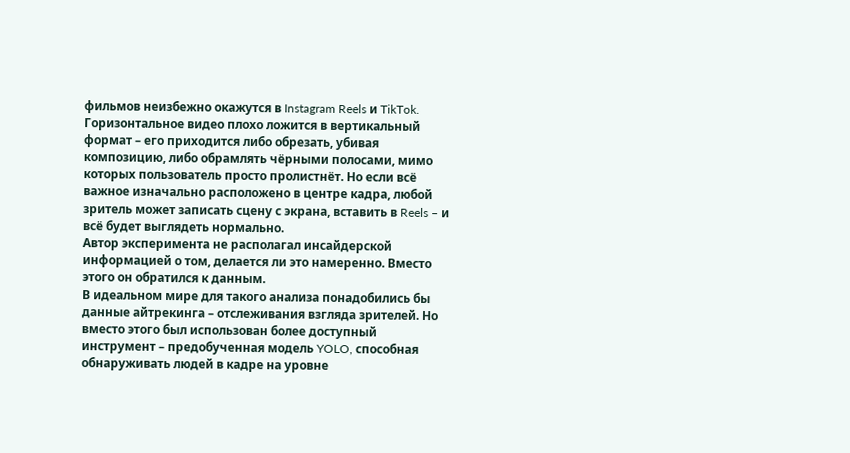фильмов неизбежно окажутся в Instagram Reels и TikTok.
Горизонтальное видео плохо ложится в вертикальный формат – его приходится либо обрезать, убивая композицию, либо обрамлять чёрными полосами, мимо которых пользователь просто пролистнёт. Но если всё важное изначально расположено в центре кадра, любой зритель может записать сцену с экрана, вставить в Reels – и всё будет выглядеть нормально.
Автор эксперимента не располагал инсайдерской информацией о том, делается ли это намеренно. Вместо этого он обратился к данным.
В идеальном мире для такого анализа понадобились бы данные айтрекинга – отслеживания взгляда зрителей. Но вместо этого был использован более доступный инструмент – предобученная модель YOLO, способная обнаруживать людей в кадре на уровне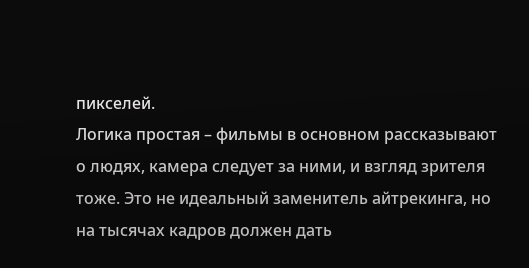пикселей.
Логика простая – фильмы в основном рассказывают о людях, камера следует за ними, и взгляд зрителя тоже. Это не идеальный заменитель айтрекинга, но на тысячах кадров должен дать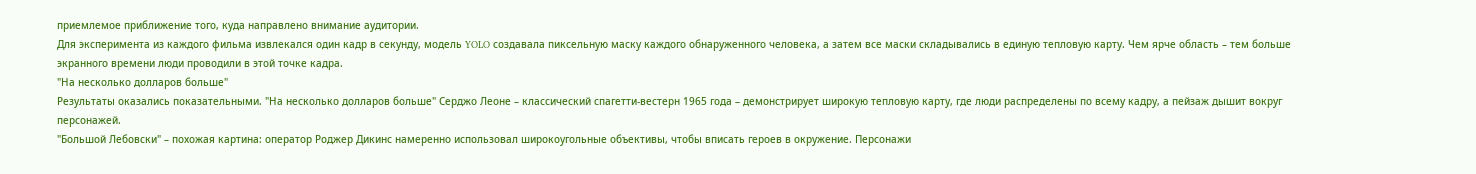приемлемое приближение того, куда направлено внимание аудитории.
Для эксперимента из каждого фильма извлекался один кадр в секунду, модель YOLO создавала пиксельную маску каждого обнаруженного человека, а затем все маски складывались в единую тепловую карту. Чем ярче область – тем больше экранного времени люди проводили в этой точке кадра.
"На несколько долларов больше"
Результаты оказались показательными. "На несколько долларов больше" Серджо Леоне – классический спагетти-вестерн 1965 года – демонстрирует широкую тепловую карту, где люди распределены по всему кадру, а пейзаж дышит вокруг персонажей.
"Большой Лебовски" – похожая картина: оператор Роджер Дикинс намеренно использовал широкоугольные объективы, чтобы вписать героев в окружение. Персонажи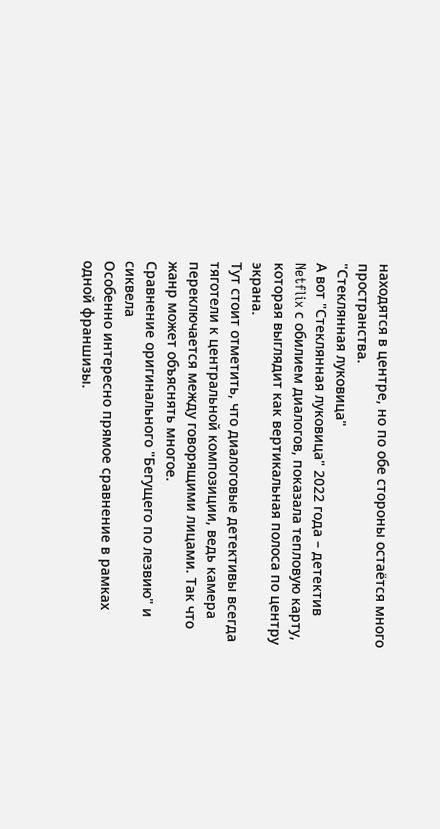находятся в центре, но по обе стороны остаётся много пространства.
"Стеклянная луковица"
А вот "Стеклянная луковица" 2022 года – детектив Netflix с обилием диалогов, показала тепловую карту, которая выглядит как вертикальная полоса по центру экрана.
Тут стоит отметить, что диалоговые детективы всегда тяготели к центральной композиции, ведь камера переключается между говорящими лицами. Так что жанр может объяснять многое.
Сравнение оригинального "Бегущего по лезвию" и сиквела
Особенно интересно прямое сравнение в рамках одной франшизы.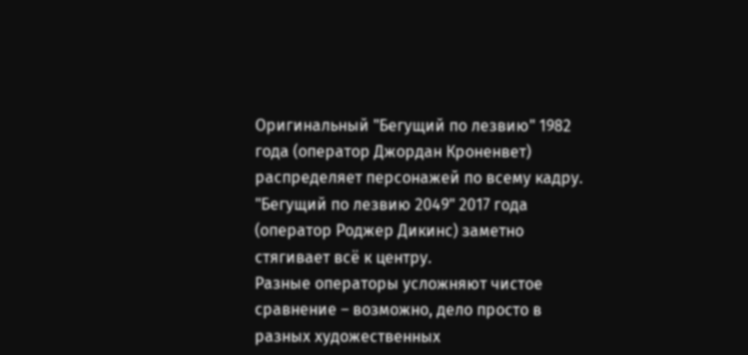Оригинальный "Бегущий по лезвию" 1982 года (оператор Джордан Кроненвет) распределяет персонажей по всему кадру. "Бегущий по лезвию 2049" 2017 года (оператор Роджер Дикинс) заметно стягивает всё к центру.
Разные операторы усложняют чистое сравнение – возможно, дело просто в разных художественных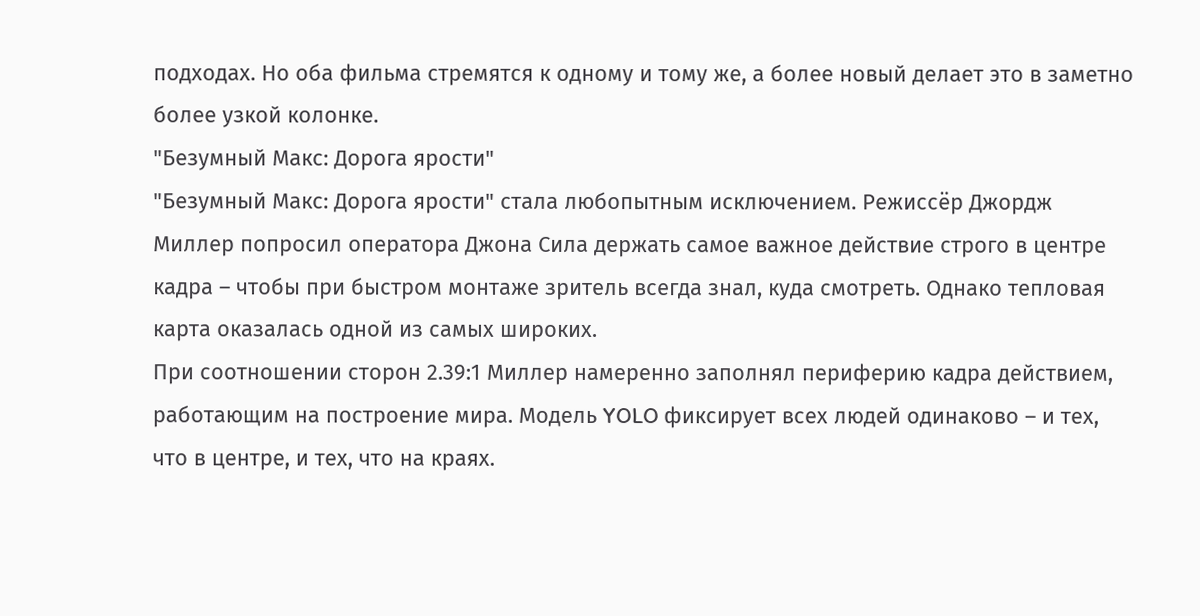подходах. Но оба фильма стремятся к одному и тому же, а более новый делает это в заметно более узкой колонке.
"Безумный Макс: Дорога ярости"
"Безумный Макс: Дорога ярости" стала любопытным исключением. Режиссёр Джордж Миллер попросил оператора Джона Сила держать самое важное действие строго в центре кадра – чтобы при быстром монтаже зритель всегда знал, куда смотреть. Однако тепловая карта оказалась одной из самых широких.
При соотношении сторон 2.39:1 Миллер намеренно заполнял периферию кадра действием, работающим на построение мира. Модель YOLO фиксирует всех людей одинаково – и тех, что в центре, и тех, что на краях.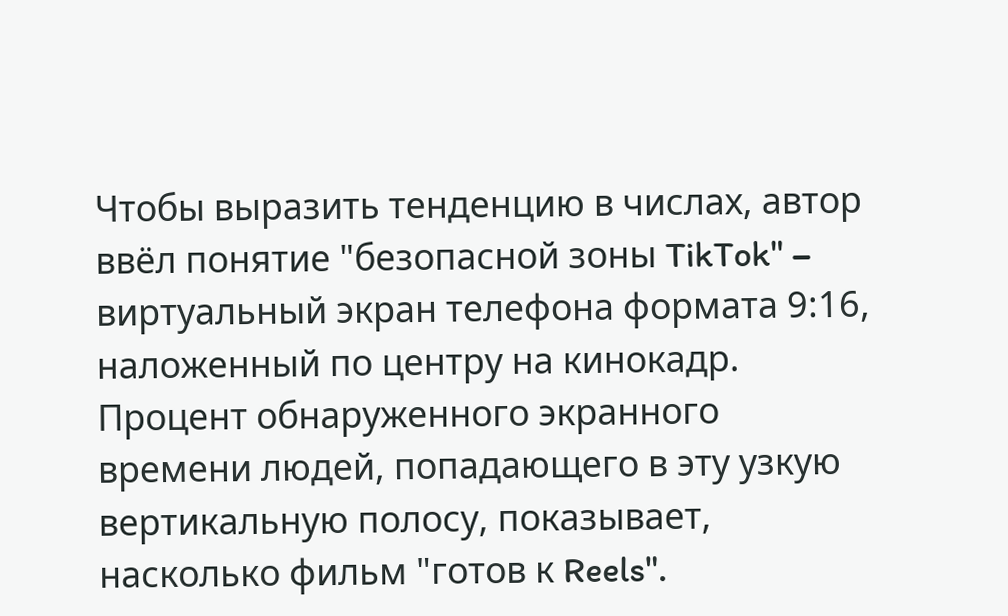Чтобы выразить тенденцию в числах, автор ввёл понятие "безопасной зоны TikTok" – виртуальный экран телефона формата 9:16, наложенный по центру на кинокадр. Процент обнаруженного экранного времени людей, попадающего в эту узкую вертикальную полосу, показывает, насколько фильм "готов к Reels".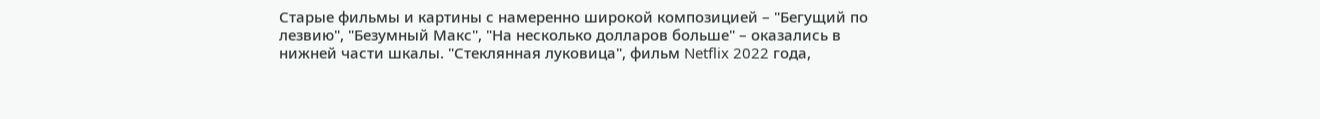Старые фильмы и картины с намеренно широкой композицией – "Бегущий по лезвию", "Безумный Макс", "На несколько долларов больше" – оказались в нижней части шкалы. "Стеклянная луковица", фильм Netflix 2022 года,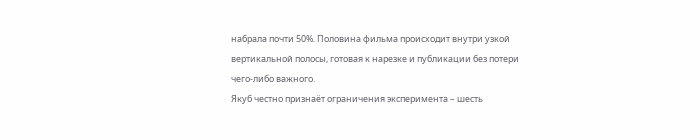набрала почти 50%. Половина фильма происходит внутри узкой вертикальной полосы, готовая к нарезке и публикации без потери чего-либо важного.
Якуб честно признаёт ограничения эксперимента – шесть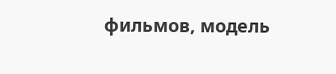фильмов, модель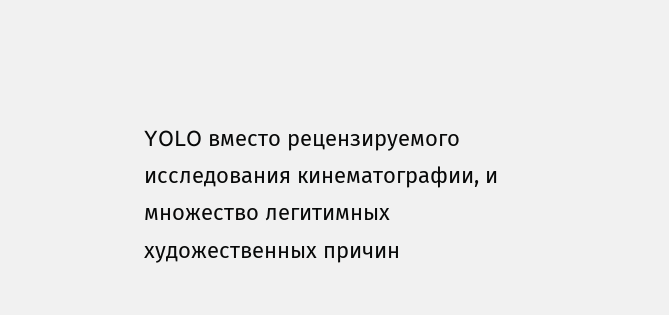YOLO вместо рецензируемого исследования кинематографии, и множество легитимных художественных причин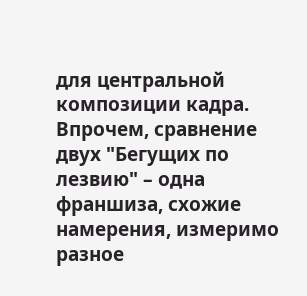для центральной композиции кадра.
Впрочем, сравнение двух "Бегущих по лезвию" – одна франшиза, схожие намерения, измеримо разное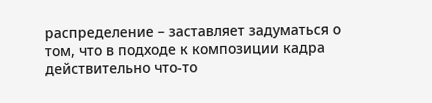распределение – заставляет задуматься о том, что в подходе к композиции кадра действительно что-то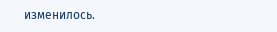изменилось.